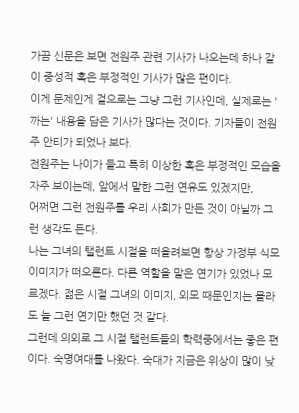가끔 신문은 보면 전원주 관련 기사가 나오는데 하나 같이 중성적 혹은 부정적인 기사가 많은 편이다.
이게 문제인게 겉으로는 그냥 그런 기사인데, 실제로는 '까는' 내용을 담은 기사가 많다는 것이다. 기자들이 전원주 안티가 되었나 보다.
전원주는 나이가 들고 특히 이상한 혹은 부정적인 모습을 자주 보이는데, 앞에서 말한 그런 연유도 있겠지만,
어쩌면 그런 전원주를 우리 사회가 만든 것이 아닐까 그런 생각도 든다.
나는 그녀의 탤런트 시절을 떠올려보면 항상 가정부 식모 이미지가 떠오른다. 다른 역할을 맡은 연기가 있었나 모르겠다. 젊은 시절 그녀의 이미지, 외모 때문인지는 몰라도 늘 그런 연기만 했던 것 같다.
그런데 의외로 그 시절 탤런트들의 학력중에서는 좋은 편이다. 숙명여대를 나왔다. 숙대가 지금은 위상이 많이 낮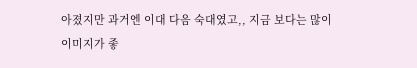아졌지만 과거엔 이대 다음 숙대였고,, 지금 보다는 많이 이미지가 좋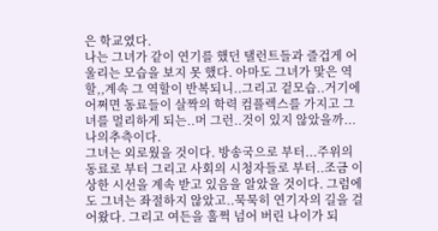은 학교였다.
나는 그녀가 같이 연기를 했던 탤런트들과 즐겁게 어울리는 모습을 보지 못 했다. 아마도 그녀가 맟은 역할,,계속 그 역할이 반복되니..그리고 겉모습..거기에 어쩌면 동료들이 살짝의 학력 컴플렉스를 가지고 그녀를 멀리하게 되는..머 그런..것이 있지 않았을까...나의추측이다.
그녀는 외로웠을 것이다. 방송국으로 부터...주위의 동료로 부터 그리고 사회의 시청자들로 부터..조금 이상한 시선을 계속 받고 있음을 알았을 것이다. 그럼에도 그녀는 좌절하지 않았고..묵묵히 연기자의 길을 걸어왔다. 그리고 여든을 훌쩍 넘어 버린 나이가 되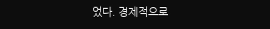었다. 경제적으로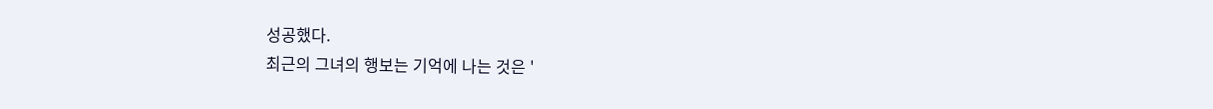성공했다.
최근의 그녀의 행보는 기억에 나는 것은 '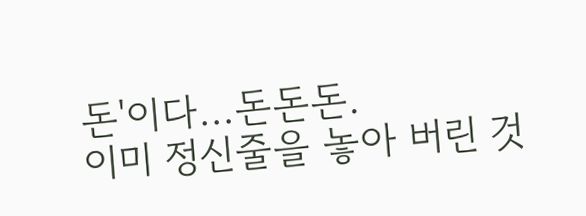돈'이다...돈돈돈.
이미 정신줄을 놓아 버린 것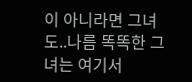이 아니라면 그녀도..나름 똑똑한 그녀는 여기서